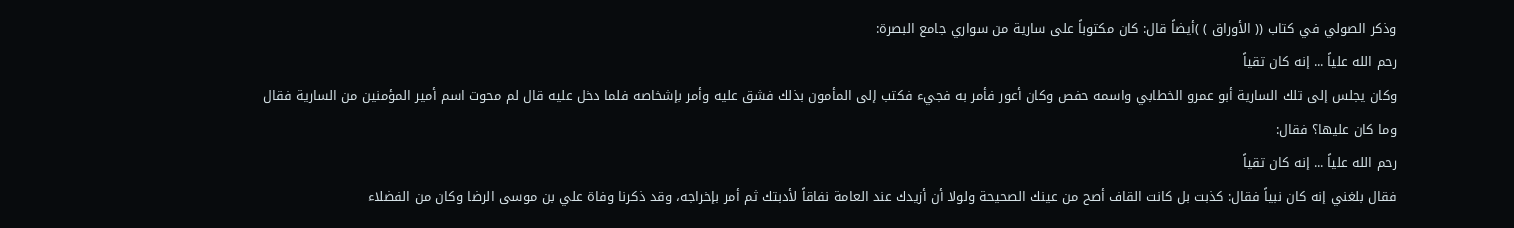وذكر الصولي في كتاب (( الأوراق ) )أيضاً قال: كان مكتوباً على سارية من سواري جامع البصرة:
رحم الله علياً ... إنه كان تقياً
وكان يجلس إلى تلك السارية أبو عمرو الخطابي واسمه حفص وكان أعور فأمر به فجيء فكتب إلى المأمون بذلك فشق عليه وأمر بإشخاصه فلما دخل عليه قال لم محوت اسم أمير المؤمنين من السارية فقال وما كان عليها؟ فقال:
رحم الله علياً ... إنه كان تقياً
فقال بلغني إنه كان نبياً فقال: كذبت بل كانت القاف أصح من عينك الصحيحة ولولا أن أزيدك عند العامة نفاقاً لأدبتك ثم أمر بإخراجه، وقد ذكرنا وفاة علي بن موسى الرضا وكان من الفضلاء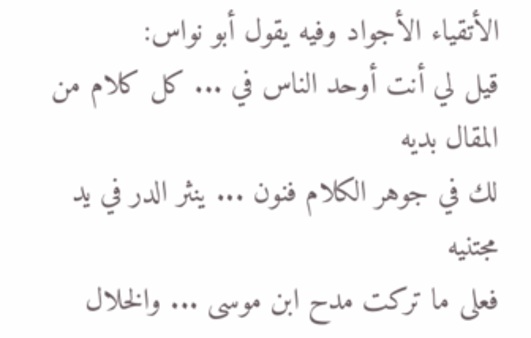الأتقياء الأجواد وفيه يقول أبو نواس:
قيل لي أنت أوحد الناس في ... كل كلام من المقال بديه
لك في جوهر الكلام فنون ... ينثر الدر في يد مجتنيه
فعلى ما تركت مدح ابن موسى ... والخلال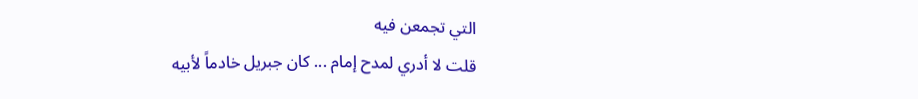التي تجمعن فيه
قلت لا أدري لمدح إمام ... كان جبريل خادماً لأبيه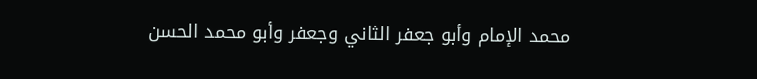محمد الإمام وأبو جعفر الثاني وجعفر وأبو محمد الحسن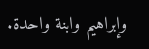وإبراهيم وابنة واحدة.